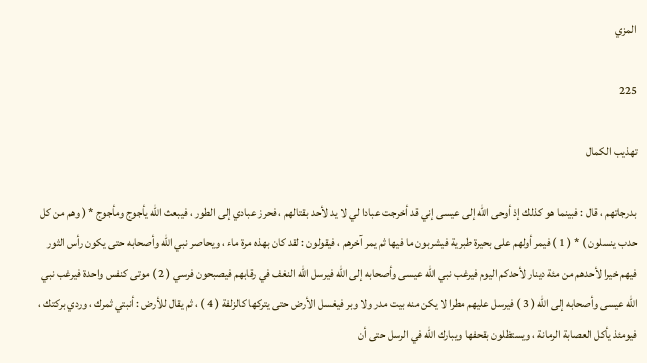المزي

225

تهذيب الكمال

بدرجاتهم ، قال : فبينما هو كذلك إذ أوحى الله إلى عيسى إني قد أخرجت عبادا لي لا يد لأحد بقتالهم ، فحرز عبادي إلى الطور ، فيبعث الله يأجوج ومأجوج * ( وهم من كل حدب ينسلون ) * ( 1 ) فيمر أولهم على بحيرة طبرية فيشربون ما فيها ثم يمر آخرهم ، فيقولون : لقد كان بهذه مرة ماء ، ويحاصر نبي الله وأصحابه حتى يكون رأس الثور فيهم خيرا لأحدهم من مئة دينار لأحدكم اليوم فيرغب نبي الله عيسى وأصحابه إلى الله فيرسل الله النغف في رقابهم فيصبحون فرسي ( 2 ) موتى كنفس واحدة فيرغب نبي الله عيسى وأصحابه إلى الله ( 3 ) فيرسل عليهم مطرا لا يكن منه بيت مدر ولا وبر فيغسل الأرض حتى يتركها كالزلفة ( 4 ) ، ثم يقال للأرض : أنبتي ثمرك ، وردي بركتك ، فيومئذ يأكل العصابة الرمانة ، ويستظلون بقحفها ويبارك الله في الرسل حتى أن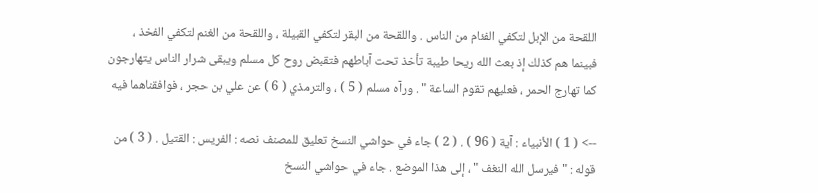اللقحة من الإبل لتكفي الفئام من الناس . واللقحة من البقر لتكفي القبيلة ، واللقحة من الغنم لتكفي الفخذ ، فبينما هم كذلك إذ بعث الله ريحا طيبة تأخذ تحت آباطهم فتقبض روح كل مسلم ويبقى شرار الناس يتهارجون كما تهارج الحمر ، فعليهم تقوم الساعة " . ورآه مسلم ( 5 ) ، والترمذي ( 6 ) عن علي بن حجر ، فوافقناهما فيه

--> ( 1 ) الأنبياء : آية ( 96 ) . ( 2 ) جاء في حواشي النسخ تعليق للمصنف نصه : الفريس : القتيل . ( 3 ) من قوله : " فيرسل الله النغف " ، إلى هذا الموضع . جاء في حواشي النسخ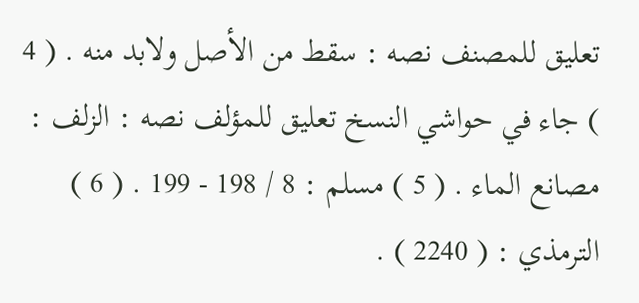تعليق للمصنف نصه : سقط من الأصل ولابد منه . ( 4 ) جاء في حواشي النسخ تعليق للمؤلف نصه : الزلف : مصانع الماء . ( 5 ) مسلم : 8 / 198 - 199 . ( 6 ) الترمذي : ( 2240 ) .